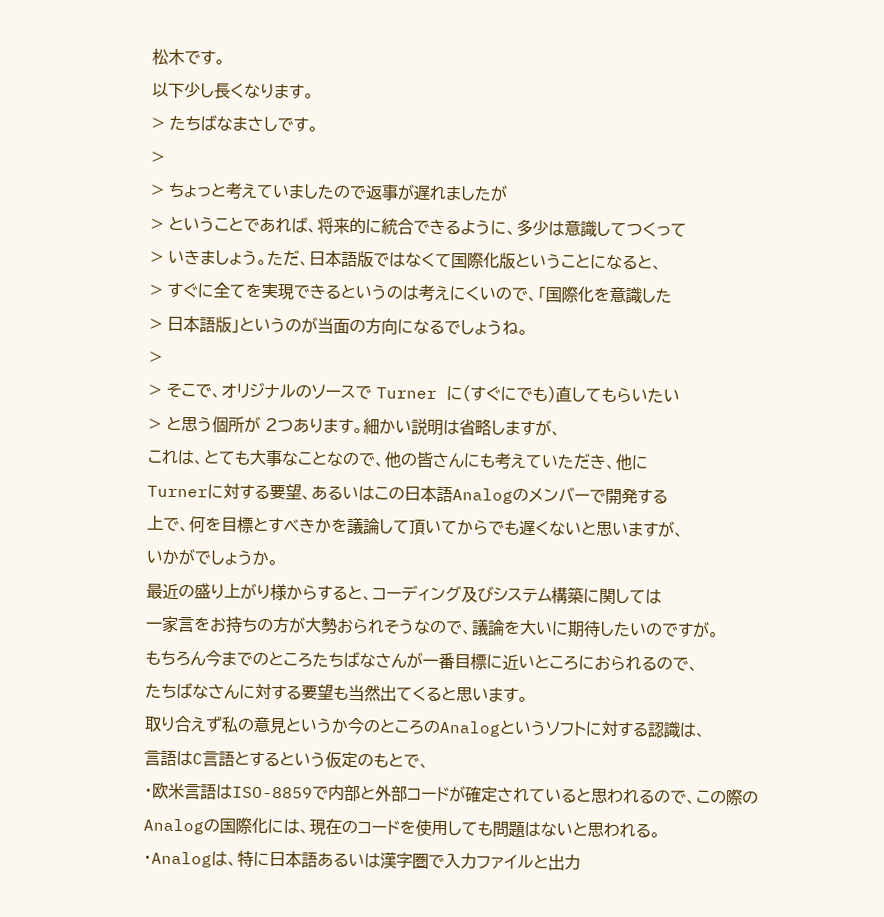松木です。
以下少し長くなります。
> たちばなまさしです。
>
> ちょっと考えていましたので返事が遅れましたが
> ということであれば、将来的に統合できるように、多少は意識してつくって
> いきましょう。ただ、日本語版ではなくて国際化版ということになると、
> すぐに全てを実現できるというのは考えにくいので、「国際化を意識した
> 日本語版」というのが当面の方向になるでしょうね。
>
> そこで、オリジナルのソースで Turner に(すぐにでも)直してもらいたい
> と思う個所が 2つあります。細かい説明は省略しますが、
これは、とても大事なことなので、他の皆さんにも考えていただき、他に
Turnerに対する要望、あるいはこの日本語Analogのメンバーで開発する
上で、何を目標とすべきかを議論して頂いてからでも遅くないと思いますが、
いかがでしょうか。
最近の盛り上がり様からすると、コーディング及びシステム構築に関しては
一家言をお持ちの方が大勢おられそうなので、議論を大いに期待したいのですが。
もちろん今までのところたちばなさんが一番目標に近いところにおられるので、
たちばなさんに対する要望も当然出てくると思います。
取り合えず私の意見というか今のところのAnalogというソフトに対する認識は、
言語はC言語とするという仮定のもとで、
・欧米言語はISO-8859で内部と外部コードが確定されていると思われるので、この際の
Analogの国際化には、現在のコードを使用しても問題はないと思われる。
・Analogは、特に日本語あるいは漢字圏で入力ファイルと出力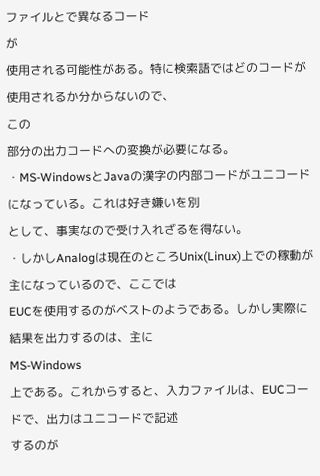ファイルとで異なるコード
が
使用される可能性がある。特に検索語ではどのコードが使用されるか分からないので、
この
部分の出力コードへの変換が必要になる。
・MS-WindowsとJavaの漢字の内部コードがユニコードになっている。これは好き嫌いを別
として、事実なので受け入れざるを得ない。
・しかしAnalogは現在のところUnix(Linux)上での稼動が主になっているので、ここでは
EUCを使用するのがベストのようである。しかし実際に結果を出力するのは、主に
MS-Windows
上である。これからすると、入力ファイルは、EUCコードで、出力はユニコードで記述
するのが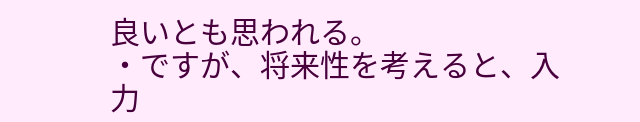良いとも思われる。
・ですが、将来性を考えると、入力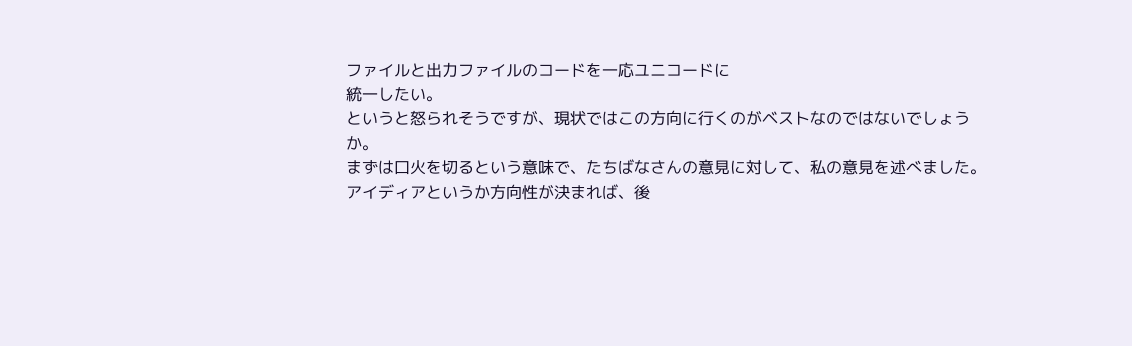ファイルと出力ファイルのコードを一応ユニコードに
統一したい。
というと怒られそうですが、現状ではこの方向に行くのがベストなのではないでしょう
か。
まずは口火を切るという意味で、たちばなさんの意見に対して、私の意見を述べました。
アイディアというか方向性が決まれば、後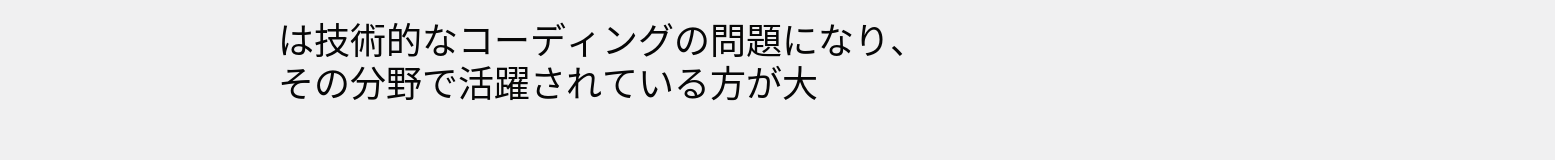は技術的なコーディングの問題になり、
その分野で活躍されている方が大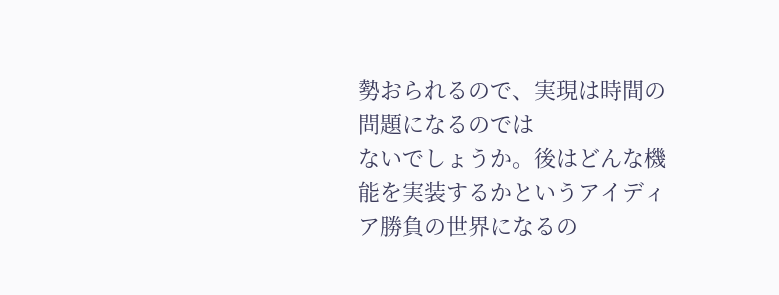勢おられるので、実現は時間の問題になるのでは
ないでしょうか。後はどんな機能を実装するかというアイディア勝負の世界になるの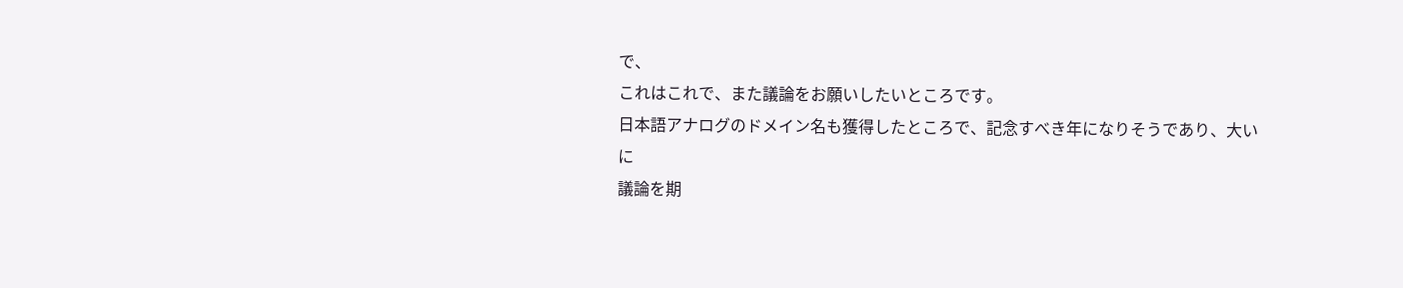で、
これはこれで、また議論をお願いしたいところです。
日本語アナログのドメイン名も獲得したところで、記念すべき年になりそうであり、大い
に
議論を期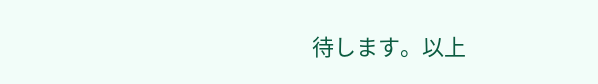待します。以上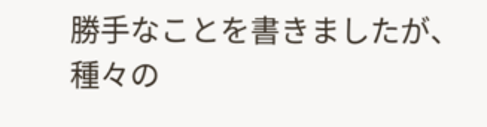勝手なことを書きましたが、種々の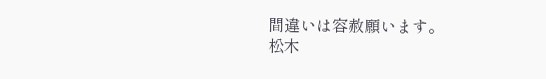間違いは容赦願います。
松木